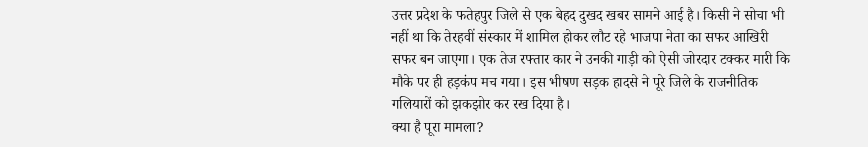उत्तर प्रदेश के फतेहपुर जिले से एक बेहद दुखद खबर सामने आई है। किसी ने सोचा भी नहीं था कि तेरहवीं संस्कार में शामिल होकर लौट रहे भाजपा नेता का सफर आखिरी सफर बन जाएगा। एक तेज रफ्तार कार ने उनकी गाड़ी को ऐसी जोरदार टक्कर मारी कि मौके पर ही हड़कंप मच गया। इस भीषण सड़क हादसे ने पूरे जिले के राजनीतिक गलियारों को झकझोर कर रख दिया है।
क्या है पूरा मामला?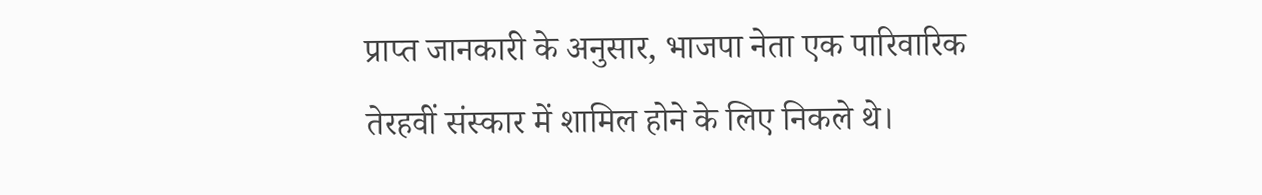प्राप्त जानकारी के अनुसार, भाजपा नेता एक पारिवारिक तेरहवीं संस्कार में शामिल होने के लिए निकले थे।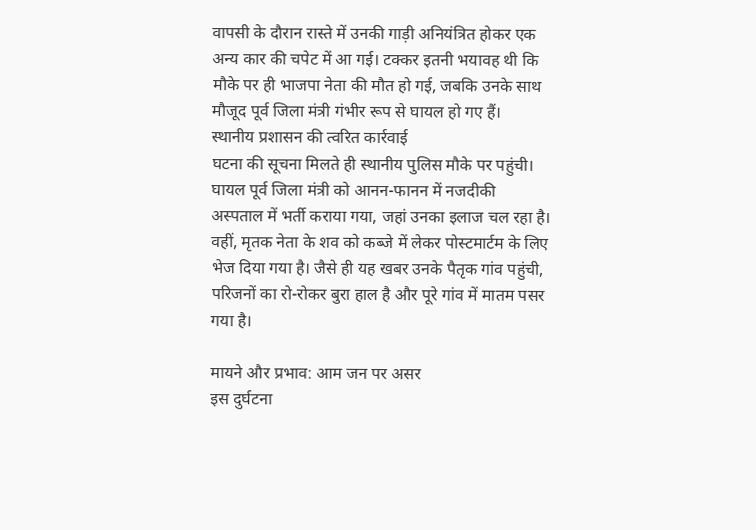वापसी के दौरान रास्ते में उनकी गाड़ी अनियंत्रित होकर एक अन्य कार की चपेट में आ गई। टक्कर इतनी भयावह थी कि मौके पर ही भाजपा नेता की मौत हो गई, जबकि उनके साथ मौजूद पूर्व जिला मंत्री गंभीर रूप से घायल हो गए हैं।
स्थानीय प्रशासन की त्वरित कार्रवाई
घटना की सूचना मिलते ही स्थानीय पुलिस मौके पर पहुंची। घायल पूर्व जिला मंत्री को आनन-फानन में नजदीकी अस्पताल में भर्ती कराया गया, जहां उनका इलाज चल रहा है। वहीं, मृतक नेता के शव को कब्जे में लेकर पोस्टमार्टम के लिए भेज दिया गया है। जैसे ही यह खबर उनके पैतृक गांव पहुंची, परिजनों का रो-रोकर बुरा हाल है और पूरे गांव में मातम पसर गया है।

मायने और प्रभाव: आम जन पर असर
इस दुर्घटना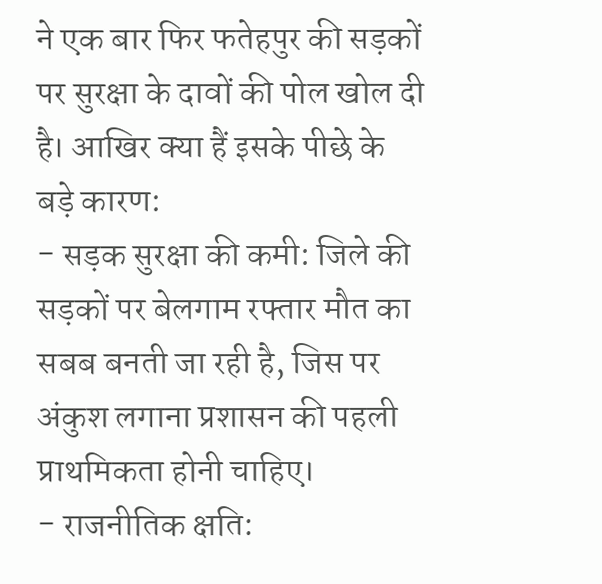ने एक बार फिर फतेहपुर की सड़कों पर सुरक्षा के दावों की पोल खोल दी है। आखिर क्या हैं इसके पीछे के बड़े कारण:
- सड़क सुरक्षा की कमी: जिले की सड़कों पर बेलगाम रफ्तार मौत का सबब बनती जा रही है, जिस पर अंकुश लगाना प्रशासन की पहली प्राथमिकता होनी चाहिए।
- राजनीतिक क्षति: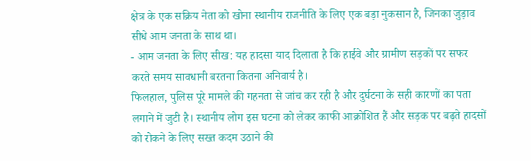क्षेत्र के एक सक्रिय नेता को खोना स्थानीय राजनीति के लिए एक बड़ा नुकसान है, जिनका जुड़ाव सीधे आम जनता के साथ था।
- आम जनता के लिए सीख: यह हादसा याद दिलाता है कि हाईवे और ग्रामीण सड़कों पर सफर करते समय सावधानी बरतना कितना अनिवार्य है।
फिलहाल, पुलिस पूरे मामले की गहनता से जांच कर रही है और दुर्घटना के सही कारणों का पता लगाने में जुटी है। स्थानीय लोग इस घटना को लेकर काफी आक्रोशित हैं और सड़क पर बढ़ते हादसों को रोकने के लिए सख्त कदम उठाने की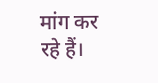मांग कर रहे हैं।